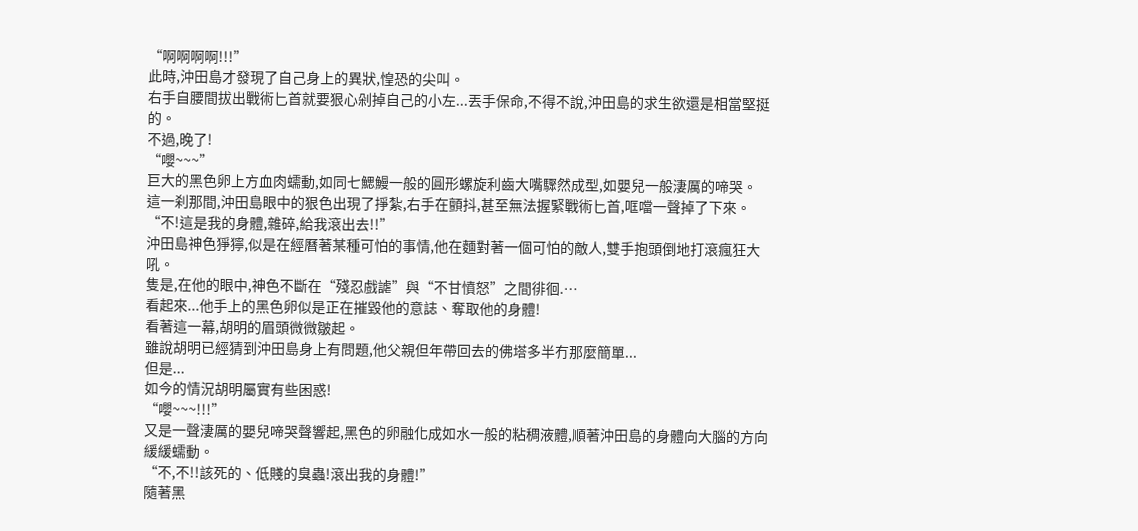“啊啊啊啊!!!”
此時,沖田島才發現了自己身上的異狀,惶恐的尖叫。
右手自腰間拔出戰術匕首就要狠心剁掉自己的小左...丟手保命,不得不說,沖田島的求生欲還是相當堅挺的。
不過,晚了!
“嚶~~~”
巨大的黑色卵上方血肉蠕動,如同七鰓鰻一般的圓形螺旋利齒大嘴驟然成型,如嬰兒一般淒厲的啼哭。
這一刹那間,沖田島眼中的狠色出現了掙紮,右手在顫抖,甚至無法握緊戰術匕首,哐噹一聲掉了下來。
“不!這是我的身體,雜碎,給我滾出去!!”
沖田島神色猙獰,似是在經曆著某種可怕的事情,他在麵對著一個可怕的敵人,雙手抱頭倒地打滾瘋狂大吼。
隻是,在他的眼中,神色不斷在“殘忍戲謔”與“不甘憤怒”之間徘徊.…
看起來...他手上的黑色卵似是正在摧毀他的意誌、奪取他的身體!
看著這一幕,胡明的眉頭微微皺起。
雖說胡明已經猜到沖田島身上有問題,他父親但年帶回去的佛塔多半冇那麼簡單...
但是...
如今的情況胡明屬實有些困惑!
“嚶~~~!!!”
又是一聲淒厲的嬰兒啼哭聲響起,黑色的卵融化成如水一般的粘稠液體,順著沖田島的身體向大腦的方向緩緩蠕動。
“不,不!!該死的、低賤的臭蟲!滾出我的身體!”
隨著黑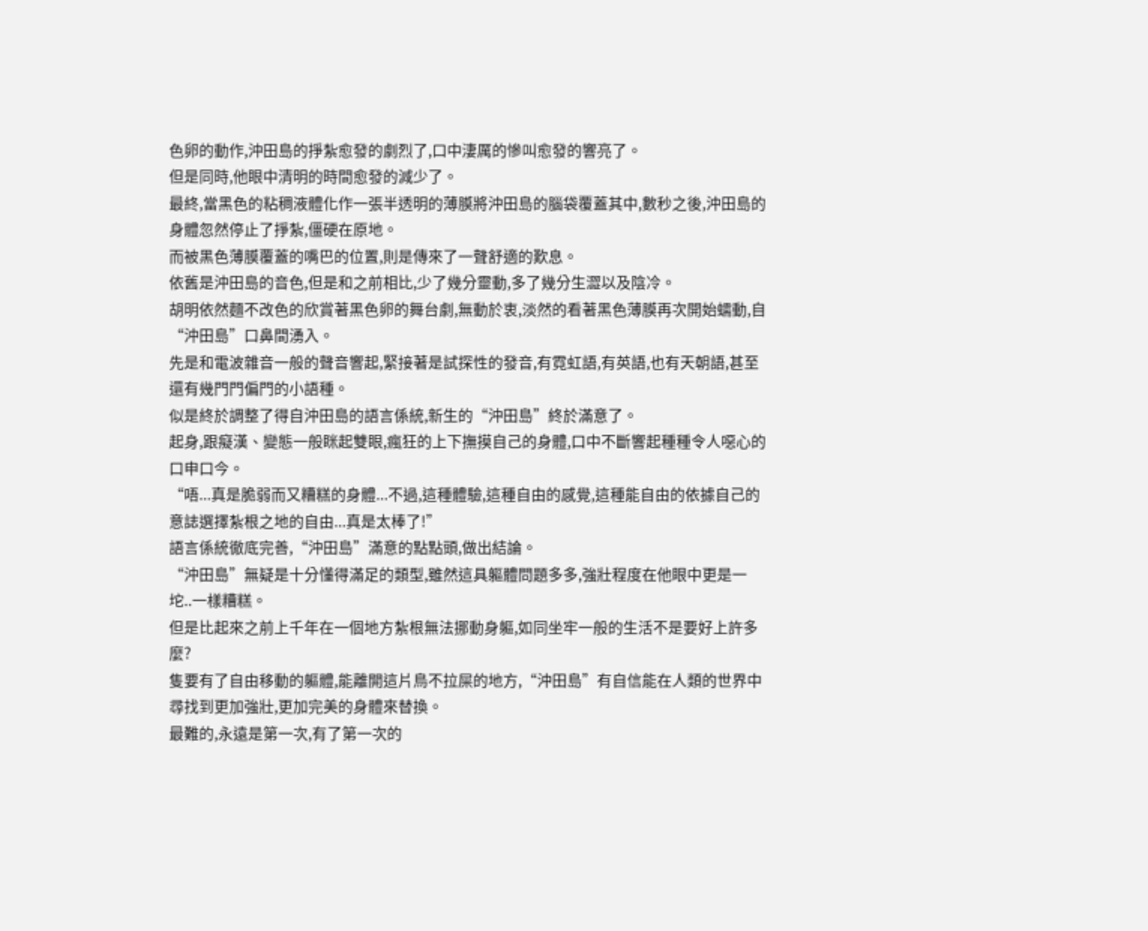色卵的動作,沖田島的掙紮愈發的劇烈了,口中淒厲的慘叫愈發的響亮了。
但是同時,他眼中清明的時間愈發的減少了。
最終,當黑色的粘稠液體化作一張半透明的薄膜將沖田島的腦袋覆蓋其中,數秒之後,沖田島的身體忽然停止了掙紮,僵硬在原地。
而被黑色薄膜覆蓋的嘴巴的位置,則是傳來了一聲舒適的歎息。
依舊是沖田島的音色,但是和之前相比,少了幾分靈動,多了幾分生澀以及陰冷。
胡明依然麵不改色的欣賞著黑色卵的舞台劇,無動於衷,淡然的看著黑色薄膜再次開始蠕動,自“沖田島”口鼻間湧入。
先是和電波雜音一般的聲音響起,緊接著是試探性的發音,有霓虹語,有英語,也有天朝語,甚至還有幾門門偏門的小語種。
似是終於調整了得自沖田島的語言係統,新生的“沖田島”終於滿意了。
起身,跟癡漢、變態一般眯起雙眼,瘋狂的上下撫摸自己的身體,口中不斷響起種種令人噁心的口申口今。
“唔...真是脆弱而又糟糕的身體...不過,這種體驗,這種自由的感覺,這種能自由的依據自己的意誌選擇紮根之地的自由...真是太棒了!”
語言係統徹底完善,“沖田島”滿意的點點頭,做出結論。
“沖田島”無疑是十分懂得滿足的類型,雖然這具軀體問題多多,強壯程度在他眼中更是一坨..一樣糟糕。
但是比起來之前上千年在一個地方紮根無法挪動身軀,如同坐牢一般的生活不是要好上許多麼?
隻要有了自由移動的軀體,能離開這片鳥不拉屎的地方,“沖田島”有自信能在人類的世界中尋找到更加強壯,更加完美的身體來替換。
最難的,永遠是第一次,有了第一次的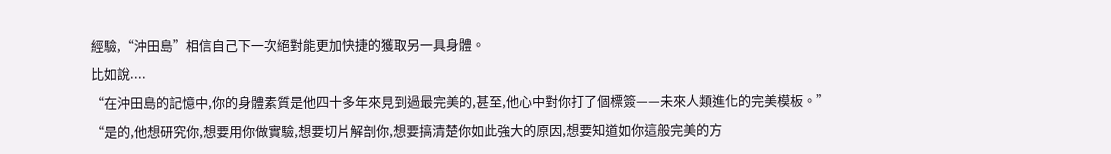經驗,“沖田島”相信自己下一次絕對能更加快捷的獲取另一具身體。
比如說....
“在沖田島的記憶中,你的身體素質是他四十多年來見到過最完美的,甚至,他心中對你打了個標簽——未來人類進化的完美模板。”
“是的,他想研究你,想要用你做實驗,想要切片解剖你,想要搞清楚你如此強大的原因,想要知道如你這般完美的方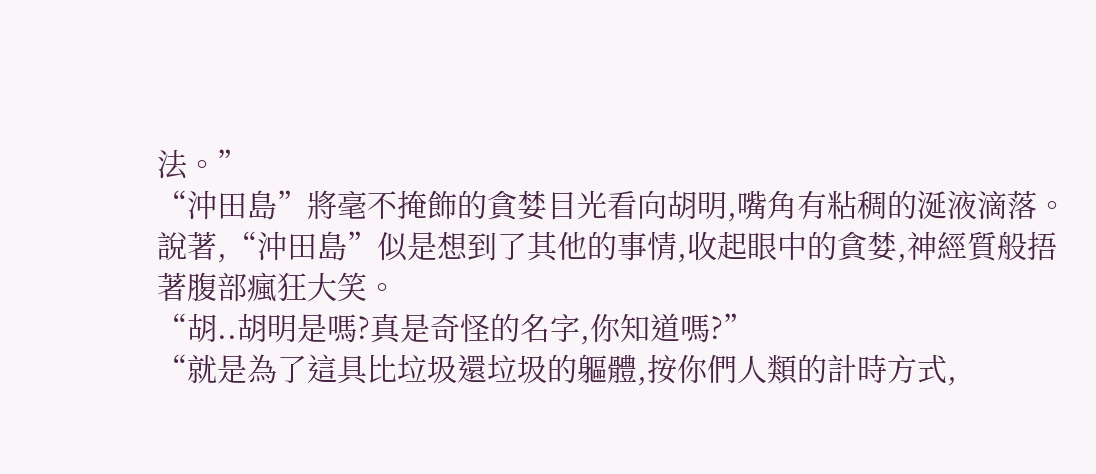法。”
“沖田島”將毫不掩飾的貪婪目光看向胡明,嘴角有粘稠的涎液滴落。
說著,“沖田島”似是想到了其他的事情,收起眼中的貪婪,神經質般捂著腹部瘋狂大笑。
“胡..胡明是嗎?真是奇怪的名字,你知道嗎?”
“就是為了這具比垃圾還垃圾的軀體,按你們人類的計時方式,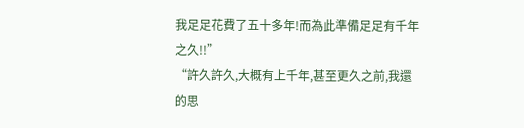我足足花費了五十多年!而為此準備足足有千年之久!!”
“許久許久,大概有上千年,甚至更久之前,我還的思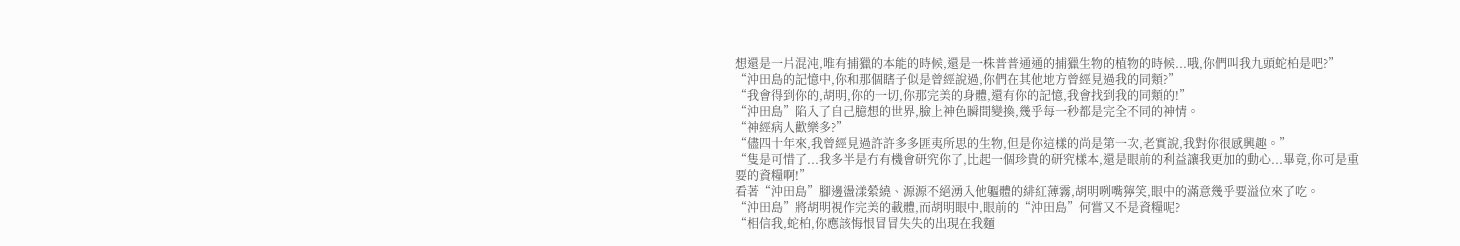想還是一片混沌,唯有捕獵的本能的時候,還是一株普普通通的捕獵生物的植物的時候...哦,你們叫我九頭蛇柏是吧?”
“沖田島的記憶中,你和那個瞎子似是曾經說過,你們在其他地方曾經見過我的同類?”
“我會得到你的,胡明,你的一切,你那完美的身體,還有你的記憶,我會找到我的同類的!”
“沖田島”陷入了自己臆想的世界,臉上神色瞬間變換,幾乎每一秒都是完全不同的神情。
“神經病人歡樂多?”
“儘四十年來,我曾經見過許許多多匪夷所思的生物,但是你這樣的尚是第一次,老實說,我對你很感興趣。”
“隻是可惜了...我多半是冇有機會研究你了,比起一個珍貴的研究樣本,還是眼前的利益讓我更加的動心...畢竟,你可是重要的資糧啊!”
看著“沖田島”腳邊盪漾縈繞、源源不絕湧入他軀體的緋紅薄霧,胡明咧嘴獰笑,眼中的滿意幾乎要溢位來了吃。
“沖田島”將胡明視作完美的載體,而胡明眼中,眼前的“沖田島”何嘗又不是資糧呢?
“相信我,蛇柏,你應該悔恨冒冒失失的出現在我麵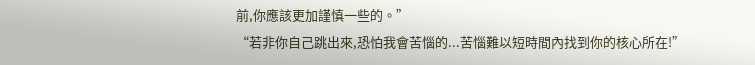前,你應該更加謹慎一些的。”
“若非你自己跳出來,恐怕我會苦惱的...苦惱難以短時間內找到你的核心所在!”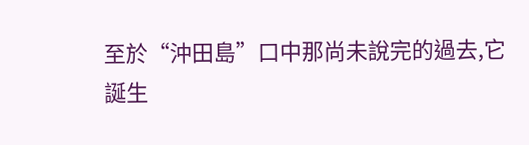至於“沖田島”口中那尚未說完的過去,它誕生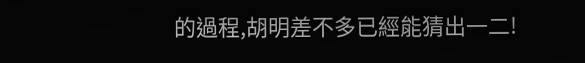的過程,胡明差不多已經能猜出一二!